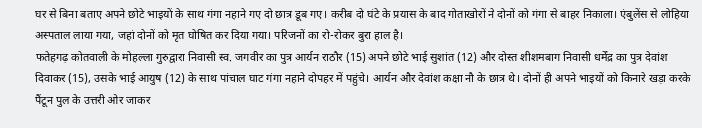घर से बिना बताए अपने छोटे भाइयों के साथ गंगा नहाने गए दो छात्र डूब गए। करीब दो घंटे के प्रयास के बाद गोताखोरों ने दोनों को गंगा से बाहर निकाला। एंबुलेंस से लोहिया अस्पताल लाया गया, जहां दोनों को मृत घोषित कर दिया गया। परिजनों का रो-रोकर बुरा हाल है।
फतेहगढ़ कोतवाली के मोहल्ला गुरुद्वारा निवासी स्व. जगवीर का पुत्र आर्यन राठौर (15) अपने छोटे भाई सुशांत (12) और दोस्त शीशमबाग निवासी धर्मेंद्र का पुत्र देवांश दिवाकर (15), उसके भाई आयुष (12) के साथ पांचाल घाट गंगा नहाने दोपहर में पहुंचे। आर्यन और देवांश कक्षा नौ के छात्र थे। दोनों ही अपने भाइयों को किनारे खड़ा करके पैंटून पुल के उत्तरी ओर जाकर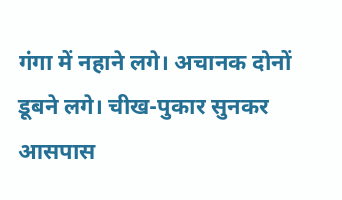गंगा में नहाने लगे। अचानक दोनों डूबने लगे। चीख-पुकार सुनकर आसपास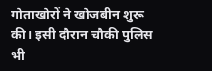गोताखोरों ने खोजबीन शुरू की। इसी दौरान चौकी पुलिस भी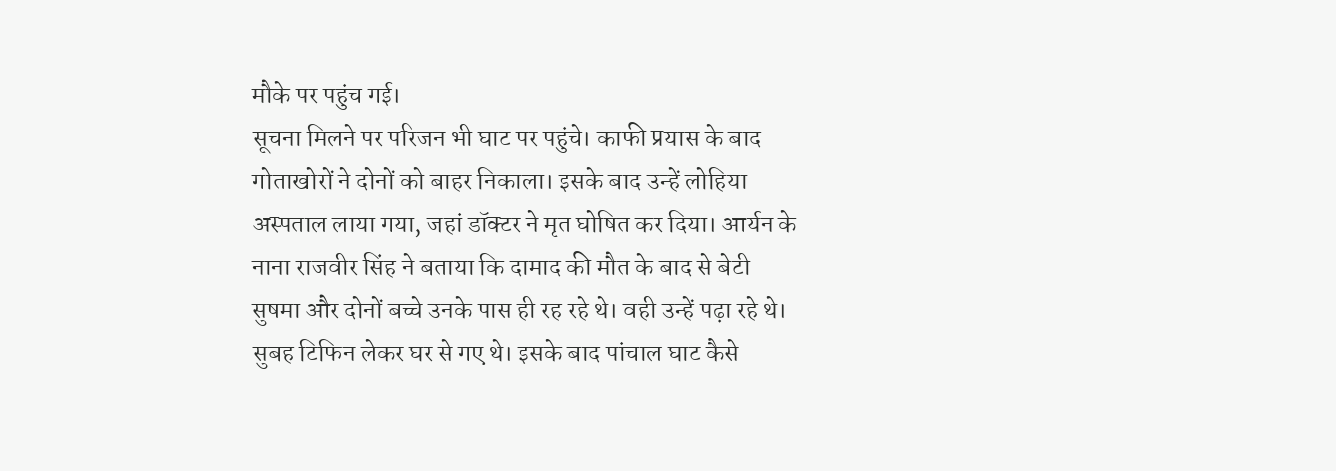मौके पर पहुंच गई।
सूचना मिलने पर परिजन भी घाट पर पहुंचे। काफी प्रयास के बाद गोताखोरों ने दोनों को बाहर निकाला। इसके बाद उन्हें लोहिया अस्पताल लाया गया, जहां डॉक्टर ने मृत घोषित कर दिया। आर्यन के नाना राजवीर सिंह ने बताया कि दामाद की मौत के बाद से बेटी सुषमा और दोनों बच्चे उनके पास ही रह रहे थे। वही उन्हें पढ़ा रहे थे। सुबह टिफिन लेकर घर से गए थे। इसके बाद पांचाल घाट कैसे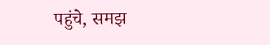पहुंचे, समझ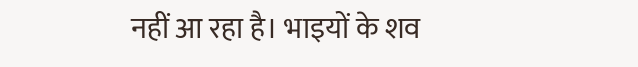नहीं आ रहा है। भाइयों के शव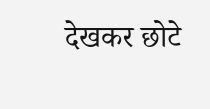देखकर छोटे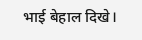भाई बेहाल दिखे।